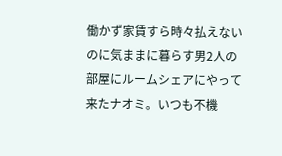働かず家賃すら時々払えないのに気ままに暮らす男2人の部屋にルームシェアにやって来たナオミ。いつも不機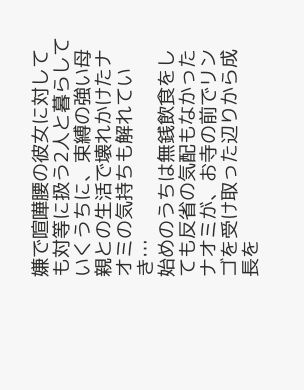嫌で喧嘩腰の彼女に対しても対等に扱う2人と暮らしていくうちに、束縛の強い母親との生活で壊れかけたナオミの気持ちも解れていき…
始めのうちは無銭飲食をしても反省の気配もなかったナオミが、お寺の前でリンゴを受け取った辺りから成長を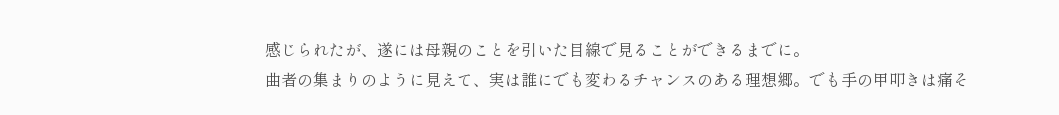感じられたが、遂には母親のことを引いた目線で見ることができるまでに。
曲者の集まりのように見えて、実は誰にでも変わるチャンスのある理想郷。でも手の甲叩きは痛そ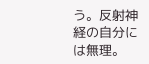う。反射神経の自分には無理。